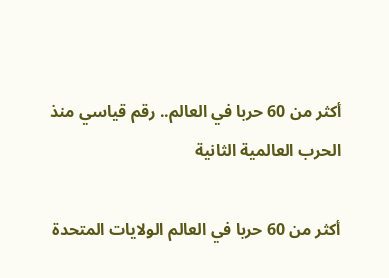أكثر من 60 حربا في العالم.. رقم قياسي منذ الحرب العالمية الثانية

أكثر من 60 حربا في العالم الولايات المتحدة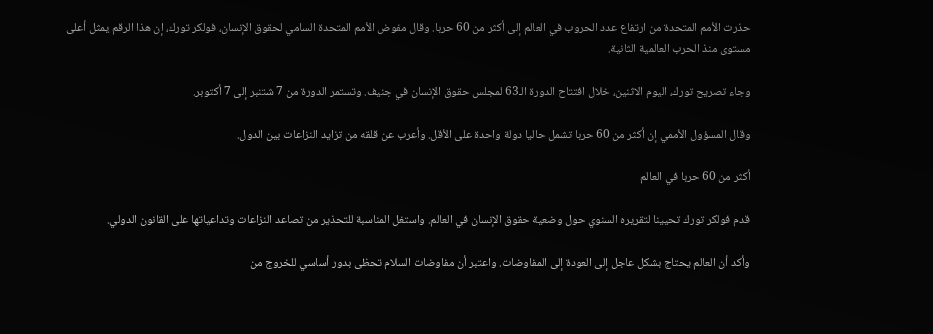حذرت الأمم المتحدة من ارتفاع عدد الحروب في العالم إلى أكثر من 60 حربا. وقال مفوض الأمم المتحدة السامي لحقوق الإنسان، فولكر تورك، إن هذا الرقم يمثل أعلى مستوى منذ الحرب العالمية الثانية.

وجاء تصريح تورك، اليوم الاثنين، خلال افتتاح الدورة الـ63 لمجلس حقوق الإنسان في جنيف. وتستمر الدورة من 7 شتنبر إلى 7 أكتوبر.

وقال المسؤول الأممي إن أكثر من 60 حربا تشمل حاليا دولة واحدة على الأقل. وأعرب عن قلقه من تزايد النزاعات بين الدول.

أكثر من 60 حربا في العالم

قدم فولكر تورك تحيينا لتقريره السنوي حول وضعية حقوق الإنسان في العالم. واستغل المناسبة للتحذير من تصاعد النزاعات وتداعياتها على القانون الدولي.

وأكد أن العالم يحتاج بشكل عاجل إلى العودة إلى المفاوضات. واعتبر أن مفاوضات السلام تحظى بدور أساسي للخروج من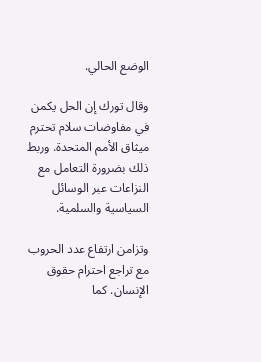الوضع الحالي.

وقال تورك إن الحل يكمن في مفاوضات سلام تحترم ميثاق الأمم المتحدة. وربط ذلك بضرورة التعامل مع النزاعات عبر الوسائل السياسية والسلمية.

وتزامن ارتفاع عدد الحروب مع تراجع احترام حقوق الإنسان. كما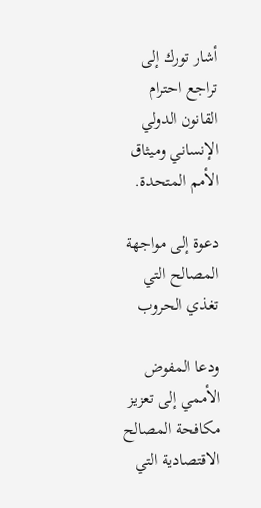أشار تورك إلى تراجع احترام القانون الدولي الإنساني وميثاق الأمم المتحدة.

دعوة إلى مواجهة المصالح التي تغذي الحروب

ودعا المفوض الأممي إلى تعزيز مكافحة المصالح الاقتصادية التي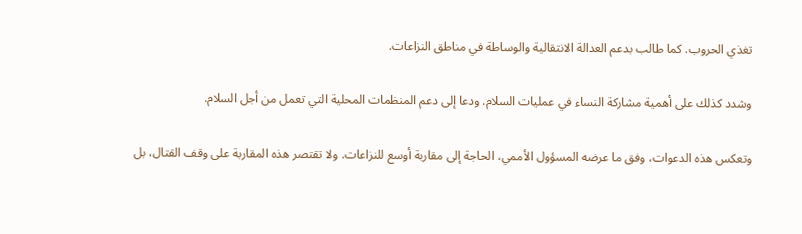تغذي الحروب. كما طالب بدعم العدالة الانتقالية والوساطة في مناطق النزاعات.

وشدد كذلك على أهمية مشاركة النساء في عمليات السلام. ودعا إلى دعم المنظمات المحلية التي تعمل من أجل السلام.

وتعكس هذه الدعوات، وفق ما عرضه المسؤول الأممي، الحاجة إلى مقاربة أوسع للنزاعات. ولا تقتصر هذه المقاربة على وقف القتال، بل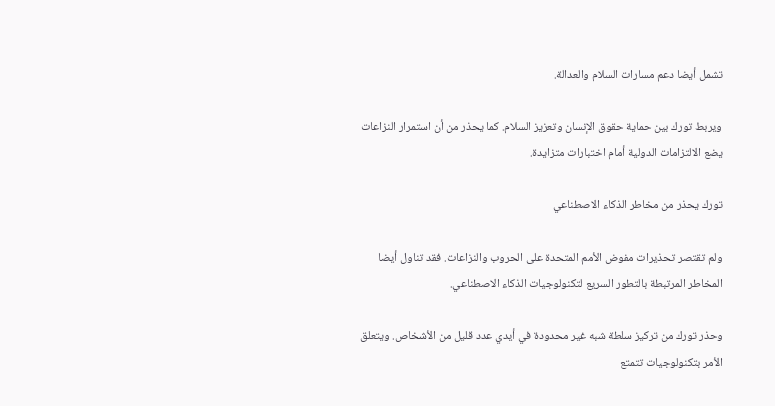تشمل أيضا دعم مسارات السلام والعدالة.

ويربط تورك بين حماية حقوق الإنسان وتعزيز السلام. كما يحذر من أن استمرار النزاعات يضع الالتزامات الدولية أمام اختبارات متزايدة.

تورك يحذر من مخاطر الذكاء الاصطناعي

ولم تقتصر تحذيرات مفوض الأمم المتحدة على الحروب والنزاعات. فقد تناول أيضا المخاطر المرتبطة بالتطور السريع لتكنولوجيات الذكاء الاصطناعي.

وحذر تورك من تركيز سلطة شبه غير محدودة في أيدي عدد قليل من الأشخاص. ويتعلق الأمر بتكنولوجيات تتمتع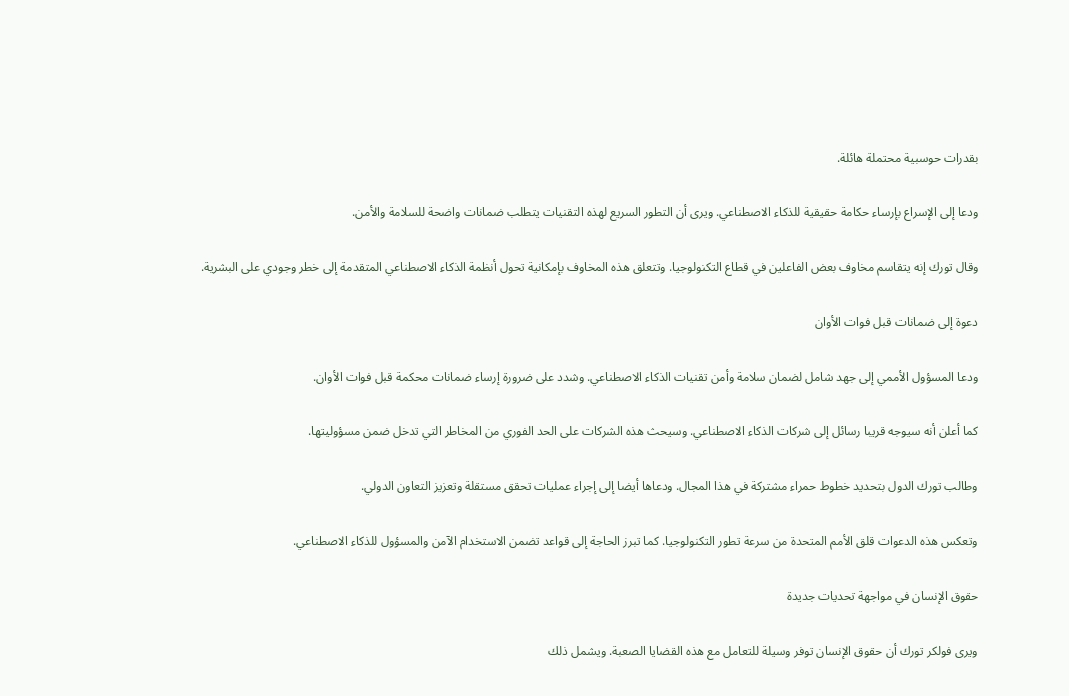بقدرات حوسبية محتملة هائلة.

ودعا إلى الإسراع بإرساء حكامة حقيقية للذكاء الاصطناعي. ويرى أن التطور السريع لهذه التقنيات يتطلب ضمانات واضحة للسلامة والأمن.

وقال تورك إنه يتقاسم مخاوف بعض الفاعلين في قطاع التكنولوجيا. وتتعلق هذه المخاوف بإمكانية تحول أنظمة الذكاء الاصطناعي المتقدمة إلى خطر وجودي على البشرية.

دعوة إلى ضمانات قبل فوات الأوان

ودعا المسؤول الأممي إلى جهد شامل لضمان سلامة وأمن تقنيات الذكاء الاصطناعي. وشدد على ضرورة إرساء ضمانات محكمة قبل فوات الأوان.

كما أعلن أنه سيوجه قريبا رسائل إلى شركات الذكاء الاصطناعي. وسيحث هذه الشركات على الحد الفوري من المخاطر التي تدخل ضمن مسؤوليتها.

وطالب تورك الدول بتحديد خطوط حمراء مشتركة في هذا المجال. ودعاها أيضا إلى إجراء عمليات تحقق مستقلة وتعزيز التعاون الدولي.

وتعكس هذه الدعوات قلق الأمم المتحدة من سرعة تطور التكنولوجيا. كما تبرز الحاجة إلى قواعد تضمن الاستخدام الآمن والمسؤول للذكاء الاصطناعي.

حقوق الإنسان في مواجهة تحديات جديدة

ويرى فولكر تورك أن حقوق الإنسان توفر وسيلة للتعامل مع هذه القضايا الصعبة. ويشمل ذلك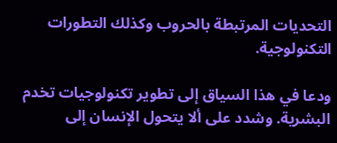التحديات المرتبطة بالحروب وكذلك التطورات التكنولوجية.

ودعا في هذا السياق إلى تطوير تكنولوجيات تخدم البشرية. وشدد على ألا يتحول الإنسان إلى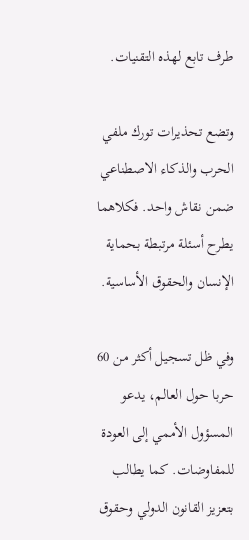طرف تابع لهذه التقنيات.

وتضع تحذيرات تورك ملفي الحرب والذكاء الاصطناعي ضمن نقاش واحد. فكلاهما يطرح أسئلة مرتبطة بحماية الإنسان والحقوق الأساسية.

وفي ظل تسجيل أكثر من 60 حربا حول العالم، يدعو المسؤول الأممي إلى العودة للمفاوضات. كما يطالب بتعزيز القانون الدولي وحقوق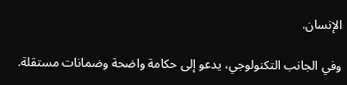الإنسان.

وفي الجانب التكنولوجي، يدعو إلى حكامة واضحة وضمانات مستقلة.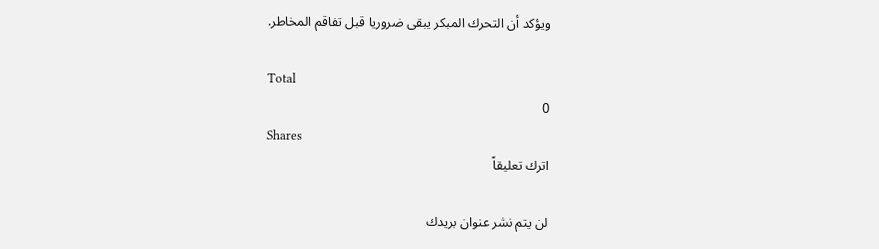ويؤكد أن التحرك المبكر يبقى ضروريا قبل تفاقم المخاطر.

Total
0
Shares
اترك تعليقاً

لن يتم نشر عنوان بريدك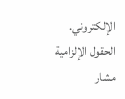الإلكتروني. الحقول الإلزامية مشار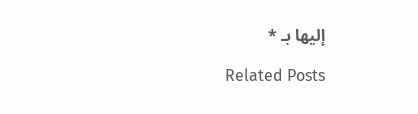إليها بـ *

Related Posts